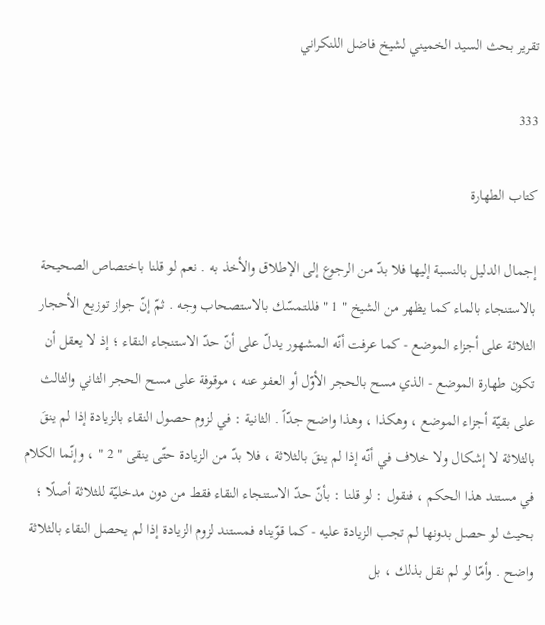تقرير بحث السيد الخميني لشيخ فاضل اللنكراني

333

كتاب الطهارة

إجمال الدليل بالنسبة إليها فلا بدّ من الرجوع إلى الإطلاق والأخذ به . نعم لو قلنا باختصاص الصحيحة بالاستنجاء بالماء كما يظهر من الشيخ " 1 " فللتمسّك بالاستصحاب وجه . ثمّ إنّ جواز توزيع الأحجار الثلاثة على أجزاء الموضع - كما عرفت أنّه المشهور يدلّ على أنّ حدّ الاستنجاء النقاء ؛ إذ لا يعقل أن تكون طهارة الموضع - الذي مسح بالحجر الأوّل أو العفو عنه ، موقوفة على مسح الحجر الثاني والثالث على بقيّة أجزاء الموضع ، وهكذا ، وهذا واضح جدّاً . الثانية : في لزوم حصول النقاء بالزيادة إذا لم ينقَ بالثلاثة لا إشكال ولا خلاف في أنّه إذا لم ينقَ بالثلاثة ، فلا بدّ من الزيادة حتّى ينقى " 2 " ، وإنّما الكلام في مستند هذا الحكم ، فنقول : لو قلنا : بأنّ حدّ الاستنجاء النقاء فقط من دون مدخليّة للثلاثة أصلًا ؛ بحيث لو حصل بدونها لم تجب الزيادة عليه - كما قوّيناه فمستند لزوم الزيادة إذا لم يحصل النقاء بالثلاثة واضح . وأمّا لو لم نقل بذلك ، بل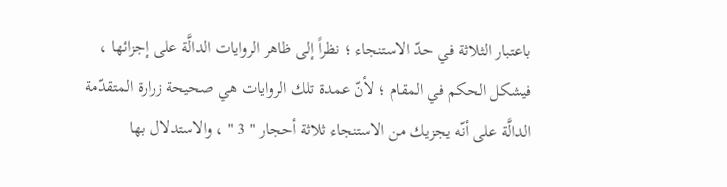باعتبار الثلاثة في حدّ الاستنجاء ؛ نظراً إلى ظاهر الروايات الدالَّة على إجزائها ، فيشكل الحكم في المقام ؛ لأنّ عمدة تلك الروايات هي صحيحة زرارة المتقدّمة الدالَّة على أنّه يجزيك من الاستنجاء ثلاثة أحجار " 3 " ، والاستدلال بها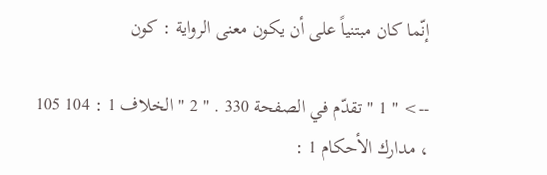إنّما كان مبتنياً على أن يكون معنى الرواية : كون

--> " 1 " تقدّم في الصفحة 330 . " 2 " الخلاف 1 : 104 105 ، مدارك الأحكام 1 :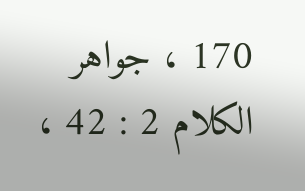170 ، جواهر الكلام 2 : 42 ،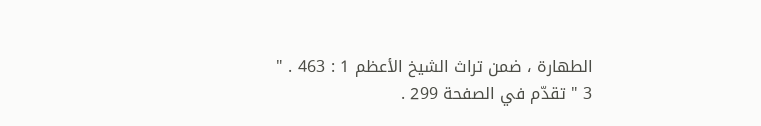الطهارة ، ضمن تراث الشيخ الأعظم 1 : 463 . " 3 " تقدّم في الصفحة 299 .